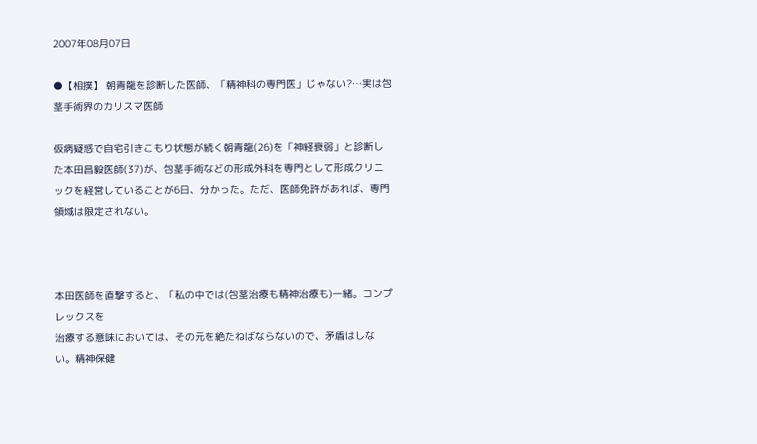2007年08月07日

●【相撲】 朝青龍を診断した医師、「精神科の専門医」じゃない?…実は包茎手術界のカリスマ医師

仮病疑惑で自宅引きこもり状態が続く朝青龍(26)を「神経衰弱」と診断した本田昌毅医師(37)が、包茎手術などの形成外科を専門として形成クリニックを経営していることが6日、分かった。ただ、医師免許があれば、専門領域は限定されない。



本田医師を直撃すると、「私の中では(包茎治療も精神治療も)一緒。コンプレックスを
治療する意味においては、その元を絶たねばならないので、矛盾はしない。精神保健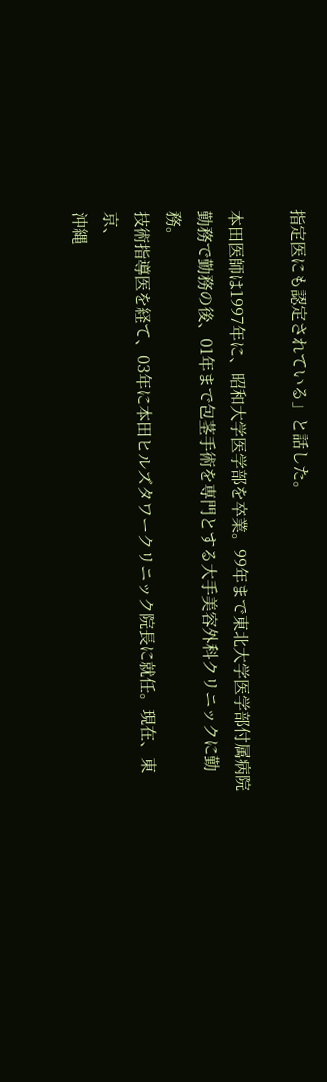指定医にも認定されている」と話した。

本田医師は1997年に、昭和大学医学部を卒業。99年まで東北大学医学部付属病院
勤務で勤務の後、01年まで包茎手術を専門とする大手美容外科クリニックに勤務。
技術指導医を経て、03年に本田ヒルズタワークリニック院長に就任。現在、東京、
沖縄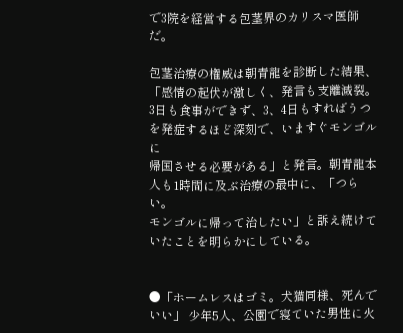で3院を経営する包茎界のカリスマ医師だ。

包茎治療の権威は朝青龍を診断した結果、「感情の起伏が激しく、発言も支離滅裂。
3日も食事ができず、3、4日もすればうつを発症するほど深刻で、いますぐモンゴルに
帰国させる必要がある」と発言。朝青龍本人も1時間に及ぶ治療の最中に、「つらい。
モンゴルに帰って治したい」と訴え続けていたことを明らかにしている。


●「ホームレスはゴミ。犬猫同様、死んでいい」 少年5人、公園で寝ていた男性に火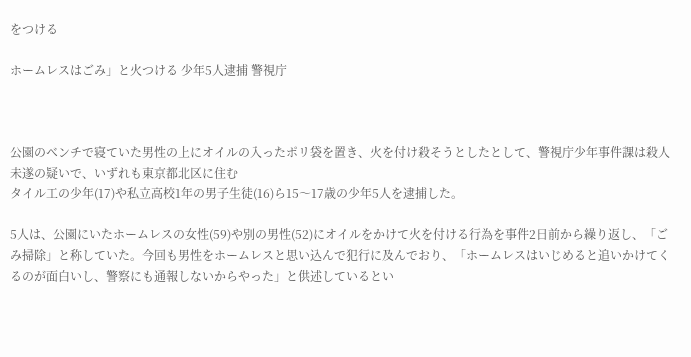をつける

ホームレスはごみ」と火つける 少年5人逮捕 警視庁



公園のベンチで寝ていた男性の上にオイルの入ったポリ袋を置き、火を付け殺そうとしたとして、警視庁少年事件課は殺人未遂の疑いで、いずれも東京都北区に住む
タイル工の少年(17)や私立高校1年の男子生徒(16)ら15〜17歳の少年5人を逮捕した。

5人は、公園にいたホームレスの女性(59)や別の男性(52)にオイルをかけて火を付ける行為を事件2日前から繰り返し、「ごみ掃除」と称していた。今回も男性をホームレスと思い込んで犯行に及んでおり、「ホームレスはいじめると追いかけてくるのが面白いし、警察にも通報しないからやった」と供述しているとい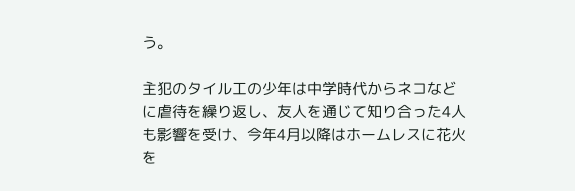う。

主犯のタイル工の少年は中学時代からネコなどに虐待を繰り返し、友人を通じて知り合った4人も影響を受け、今年4月以降はホームレスに花火を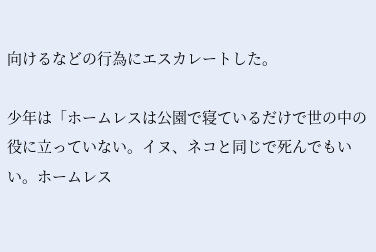向けるなどの行為にエスカレートした。

少年は「ホームレスは公園で寝ているだけで世の中の役に立っていない。イヌ、ネコと同じで死んでもいい。ホームレス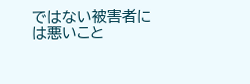ではない被害者には悪いこと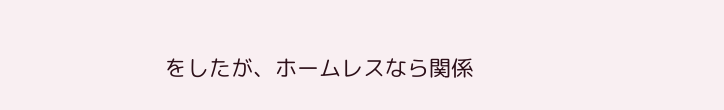をしたが、ホームレスなら関係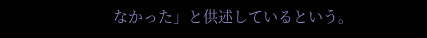なかった」と供述しているという。